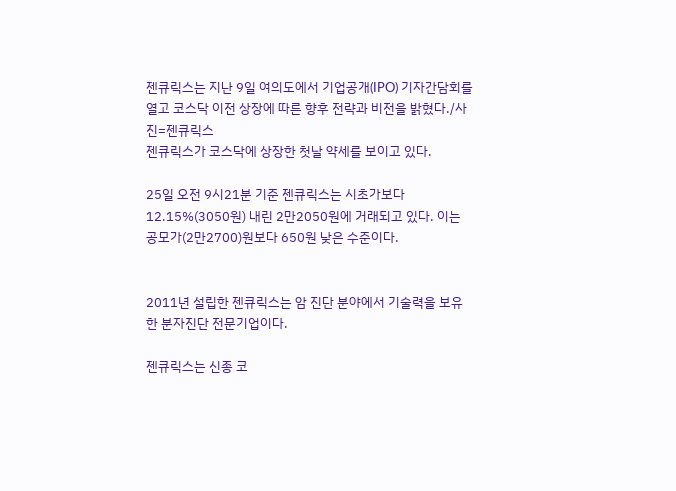젠큐릭스는 지난 9일 여의도에서 기업공개(IPO) 기자간담회를 열고 코스닥 이전 상장에 따른 향후 전략과 비전을 밝혔다./사진=젠큐릭스
젠큐릭스가 코스닥에 상장한 첫날 약세를 보이고 있다.

25일 오전 9시21분 기준 젠큐릭스는 시초가보다 12.15%(3050원) 내린 2만2050원에 거래되고 있다. 이는 공모가(2만2700)원보다 650원 낮은 수준이다.


2011년 설립한 젠큐릭스는 암 진단 분야에서 기술력을 보유한 분자진단 전문기업이다.

젠큐릭스는 신종 코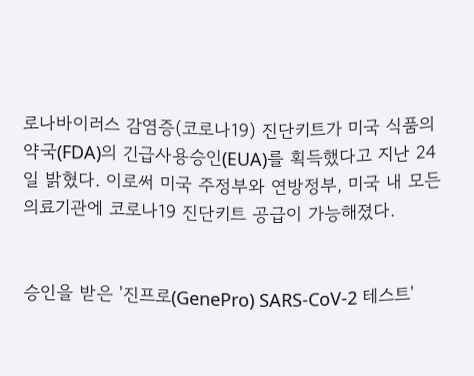로나바이러스 감염증(코로나19) 진단키트가 미국 식품의약국(FDA)의 긴급사용승인(EUA)를 획득했다고 지난 24일 밝혔다. 이로써 미국 주정부와 연방정부, 미국 내 모든 의료기관에 코로나19 진단키트 공급이 가능해졌다.


승인을 받은 '진프로(GenePro) SARS-CoV-2 테스트'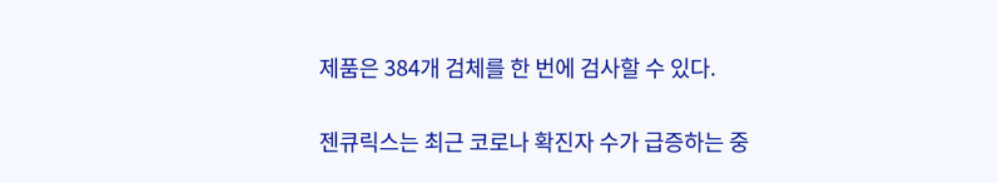제품은 384개 검체를 한 번에 검사할 수 있다.

젠큐릭스는 최근 코로나 확진자 수가 급증하는 중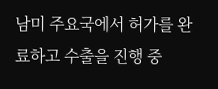남미 주요국에서 허가를 완료하고 수출을 진행 중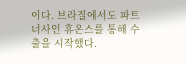이다. 브라질에서도 파트너사인 휴온스를 통해 수출을 시작했다.